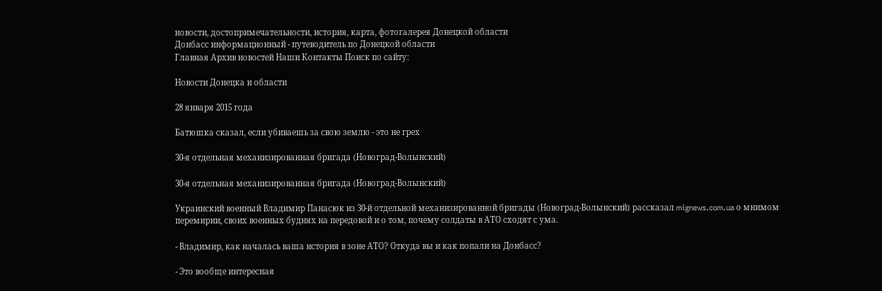новости, достопримечательности, история, карта, фотогалерея Донецкой области
Донбасс информационный - путеводитель по Донецкой области
Главная Архив новостей Наши Контакты Поиск по сайту:

Новости Донецка и области

28 января 2015 года

Батюшка сказал, если убиваешь за свою землю - это не грех

30-я отдельная механизированная бригада (Новоград-Волынский)

30-я отдельная механизированная бригада (Новоград-Волынский)

Украинский военный Владимир Панасюк из 30-й отдельной механизированной бригады (Новоград-Волынский) рассказал mignews.com.ua о мнимом перемирии, своих военных буднях на передовой и о том, почему солдаты в АТО сходят с ума.

- Владимир, как началась ваша история в зоне АТО? Откуда вы и как попали на Донбасс?

- Это вообще интересная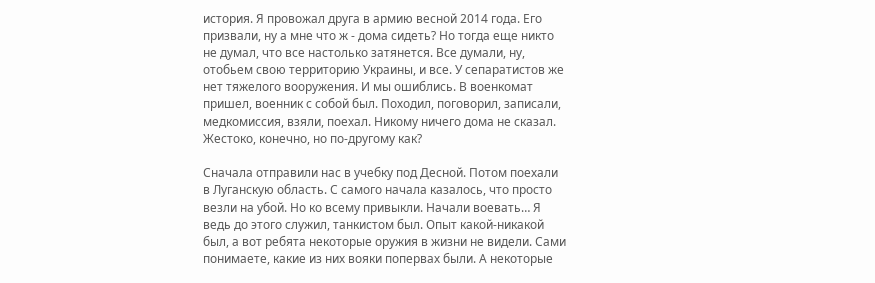история. Я провожал друга в армию весной 2014 года. Его призвали, ну а мне что ж - дома сидеть? Но тогда еще никто не думал, что все настолько затянется. Все думали, ну, отобьем свою территорию Украины, и все. У сепаратистов же нет тяжелого вооружения. И мы ошиблись. В военкомат пришел, военник с собой был. Походил, поговорил, записали, медкомиссия, взяли, поехал. Никому ничего дома не сказал. Жестоко, конечно, но по-другому как?

Сначала отправили нас в учебку под Десной. Потом поехали в Луганскую область. С самого начала казалось, что просто везли на убой. Но ко всему привыкли. Начали воевать… Я ведь до этого служил, танкистом был. Опыт какой-никакой был, а вот ребята некоторые оружия в жизни не видели. Сами понимаете, какие из них вояки попервах были. А некоторые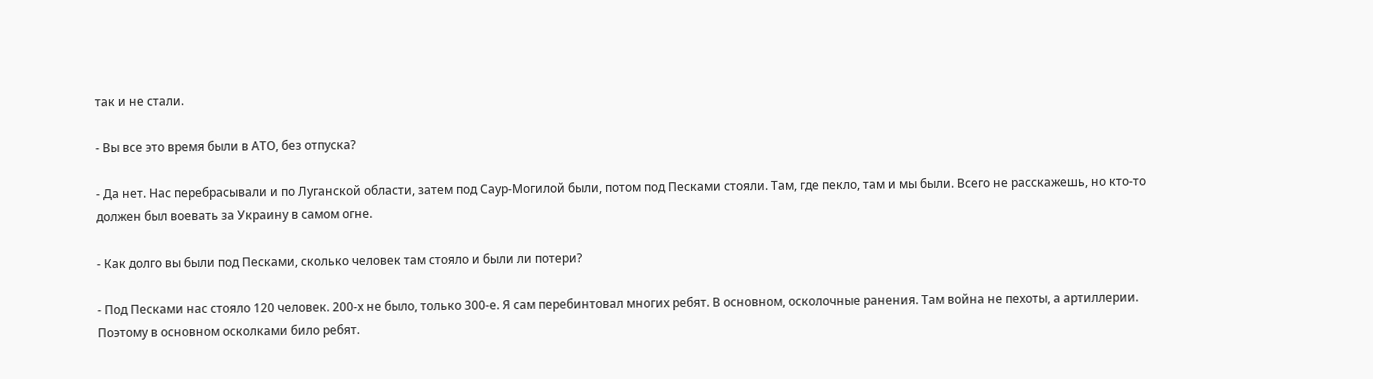так и не стали.

- Вы все это время были в АТО, без отпуска?

- Да нет. Нас перебрасывали и по Луганской области, затем под Саур-Могилой были, потом под Песками стояли. Там, где пекло, там и мы были. Всего не расскажешь, но кто-то должен был воевать за Украину в самом огне.

- Как долго вы были под Песками, сколько человек там стояло и были ли потери?

- Под Песками нас стояло 120 человек. 200-х не было, только 300-е. Я сам перебинтовал многих ребят. В основном, осколочные ранения. Там война не пехоты, а артиллерии. Поэтому в основном осколками било ребят.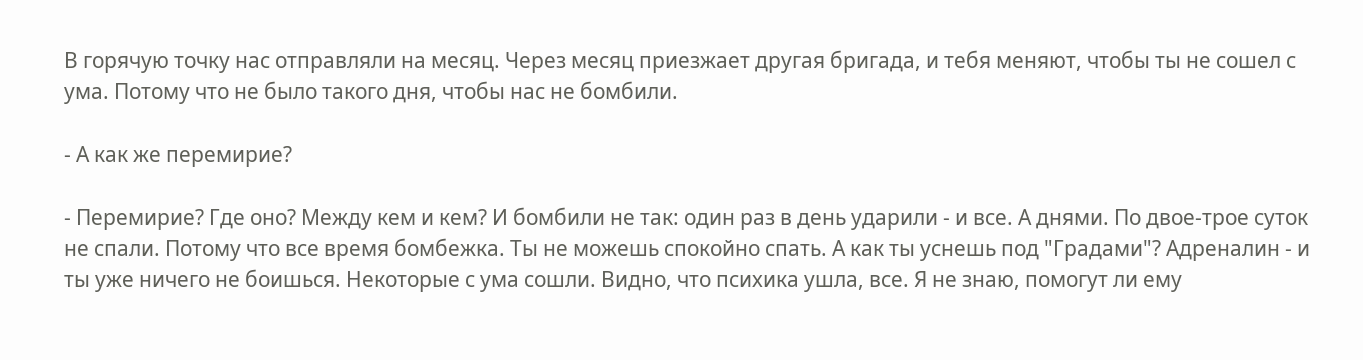В горячую точку нас отправляли на месяц. Через месяц приезжает другая бригада, и тебя меняют, чтобы ты не сошел с ума. Потому что не было такого дня, чтобы нас не бомбили.

- А как же перемирие?

- Перемирие? Где оно? Между кем и кем? И бомбили не так: один раз в день ударили - и все. А днями. По двое-трое суток не спали. Потому что все время бомбежка. Ты не можешь спокойно спать. А как ты уснешь под "Градами"? Адреналин - и ты уже ничего не боишься. Некоторые с ума сошли. Видно, что психика ушла, все. Я не знаю, помогут ли ему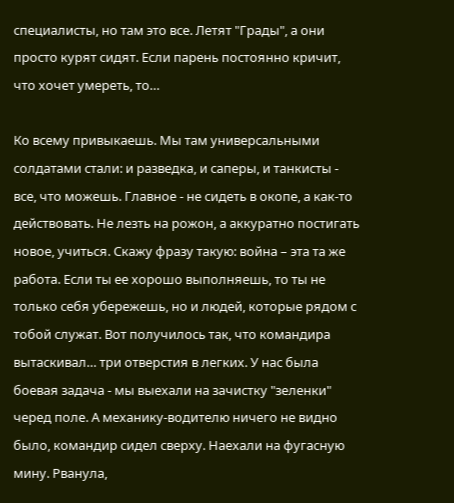специалисты, но там это все. Летят "Грады", а они просто курят сидят. Если парень постоянно кричит, что хочет умереть, то…

Ко всему привыкаешь. Мы там универсальными солдатами стали: и разведка, и саперы, и танкисты - все, что можешь. Главное - не сидеть в окопе, а как-то действовать. Не лезть на рожон, а аккуратно постигать новое, учиться. Скажу фразу такую: война – эта та же работа. Если ты ее хорошо выполняешь, то ты не только себя убережешь, но и людей, которые рядом с тобой служат. Вот получилось так, что командира вытаскивал… три отверстия в легких. У нас была боевая задача - мы выехали на зачистку "зеленки" черед поле. А механику-водителю ничего не видно было, командир сидел сверху. Наехали на фугасную мину. Рванула,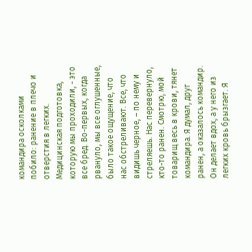командира осколками побило: ранение в плечо и отверстия в легких. Медицинская подготовка, которую мы проходили, - это все бред. Во-первых, когда рвануло, мы все оглушенные, было такое ощущение, что нас обстреливают. Все, что видишь черное, – по нему и стреляешь. Нас перевернуло, кто-то ранен. Смотрю, мой товарищ весь в крови, тянет командира. Я думал, друг ранен, а оказалось командир. Он делает вдох, а у него из легких кровь брызгает. Я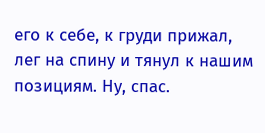его к себе, к груди прижал, лег на спину и тянул к нашим позициям. Ну, спас.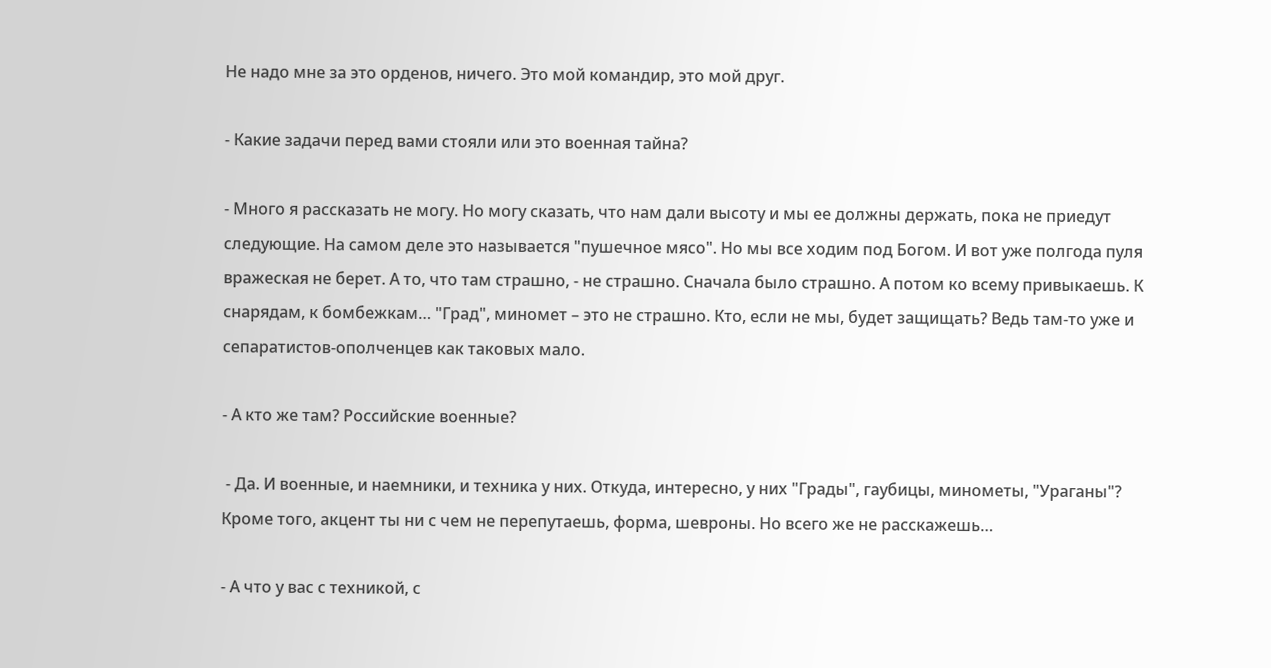Не надо мне за это орденов, ничего. Это мой командир, это мой друг.

- Какие задачи перед вами стояли или это военная тайна?

- Много я рассказать не могу. Но могу сказать, что нам дали высоту и мы ее должны держать, пока не приедут следующие. На самом деле это называется "пушечное мясо". Но мы все ходим под Богом. И вот уже полгода пуля вражеская не берет. А то, что там страшно, - не страшно. Сначала было страшно. А потом ко всему привыкаешь. К снарядам, к бомбежкам… "Град", миномет – это не страшно. Кто, если не мы, будет защищать? Ведь там-то уже и сепаратистов-ополченцев как таковых мало.

- А кто же там? Российские военные?

 - Да. И военные, и наемники, и техника у них. Откуда, интересно, у них "Грады", гаубицы, минометы, "Ураганы"? Кроме того, акцент ты ни с чем не перепутаешь, форма, шевроны. Но всего же не расскажешь…

- А что у вас с техникой, с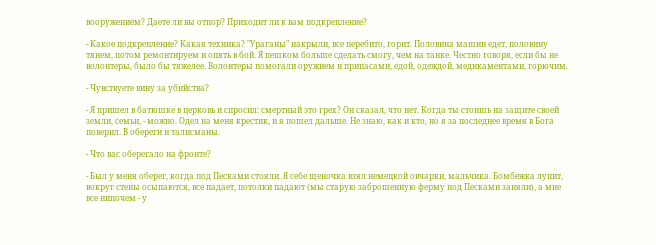вооружением? Даете ли вы отпор? Приходит ли к вам подкрепление?

- Какое подкрепление? Какая техника? "Ураганы" накрыли, все перебито, горит. Половина машин едет, половину тянем, потом ремонтируем и опять в бой. Я пешком больше сделать смогу, чем на танке. Честно говоря, если бы не волонтеры, было бы тяжелее. Волонтеры помогали оружием и припасами, едой, одеждой, медикаментами, горючим.

- Чувствуете вину за убийства?

- Я пришел в батюшке в церковь и спросил: смертный это грех? Он сказал, что нет. Когда ты стоишь на защите своей земли, семьи, - можно. Одел на меня крестик, и я пошел дальше. Не знаю, как и кто, но я за последнее время в Бога поверил. В обереги и талисманы.

- Что вас оберегало на фронте?

- Был у меня оберег, когда под Песками стояли. Я себе щеночка взял немецкой овчарки, мальчика. Бомбежка лупит, вокруг стены осыпаются, все падает, потолки падают (мы старую заброшенную ферму под Песками заняли), а мне все нипочем - у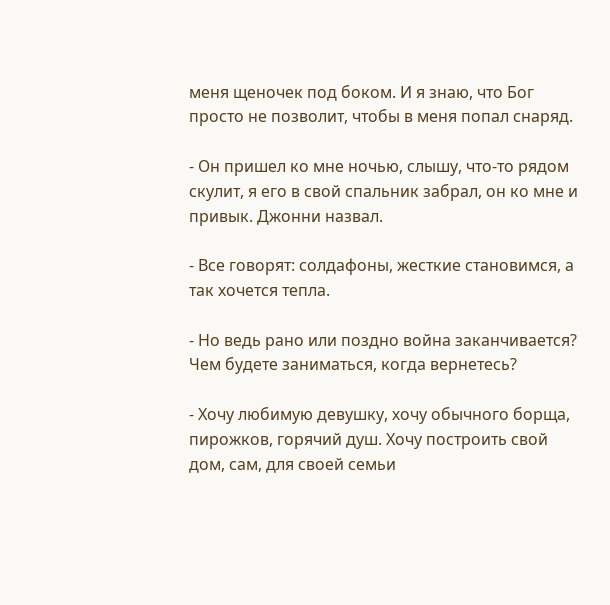меня щеночек под боком. И я знаю, что Бог просто не позволит, чтобы в меня попал снаряд.

- Он пришел ко мне ночью, слышу, что-то рядом скулит, я его в свой спальник забрал, он ко мне и привык. Джонни назвал.

- Все говорят: солдафоны, жесткие становимся, а так хочется тепла.

- Но ведь рано или поздно война заканчивается? Чем будете заниматься, когда вернетесь?

- Хочу любимую девушку, хочу обычного борща, пирожков, горячий душ. Хочу построить свой дом, сам, для своей семьи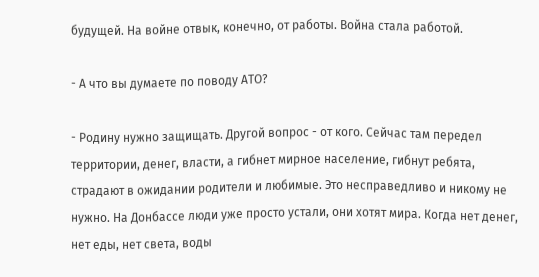будущей. На войне отвык, конечно, от работы. Война стала работой.

- А что вы думаете по поводу АТО?

- Родину нужно защищать. Другой вопрос - от кого. Сейчас там передел территории, денег, власти, а гибнет мирное население, гибнут ребята, страдают в ожидании родители и любимые. Это несправедливо и никому не нужно. На Донбассе люди уже просто устали, они хотят мира. Когда нет денег, нет еды, нет света, воды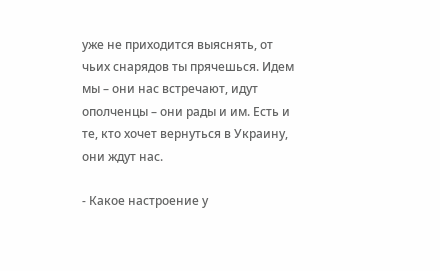уже не приходится выяснять, от чьих снарядов ты прячешься. Идем мы – они нас встречают, идут ополченцы – они рады и им. Есть и те, кто хочет вернуться в Украину, они ждут нас.

- Какое настроение у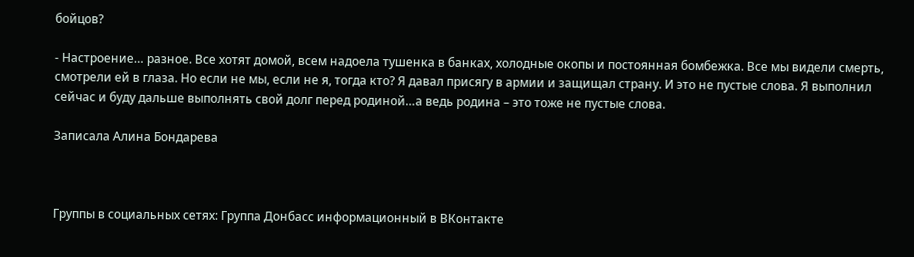бойцов?

- Настроение… разное. Все хотят домой, всем надоела тушенка в банках, холодные окопы и постоянная бомбежка. Все мы видели смерть, смотрели ей в глаза. Но если не мы, если не я, тогда кто? Я давал присягу в армии и защищал страну. И это не пустые слова. Я выполнил сейчас и буду дальше выполнять свой долг перед родиной…а ведь родина – это тоже не пустые слова.

Записала Алина Бондарева



Группы в социальных сетях: Группа Донбасс информационный в ВКонтакте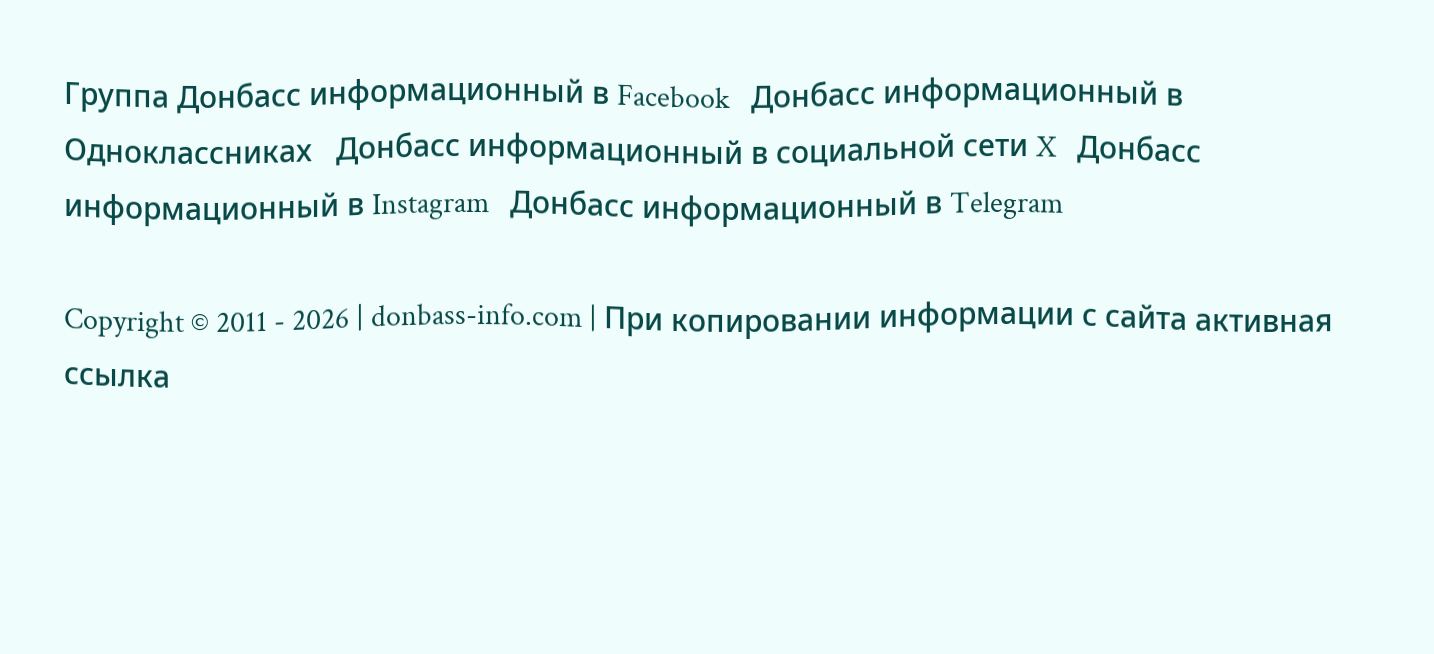Группа Донбасс информационный в Facebook   Донбасс информационный в Одноклассниках   Донбасс информационный в социальной сети X   Донбасс информационный в Instagram   Донбасс информационный в Telegram

Copyright © 2011 - 2026 | donbass-info.com | При копировании информации с сайта активная ссылка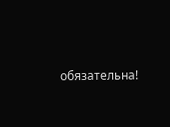обязательна!